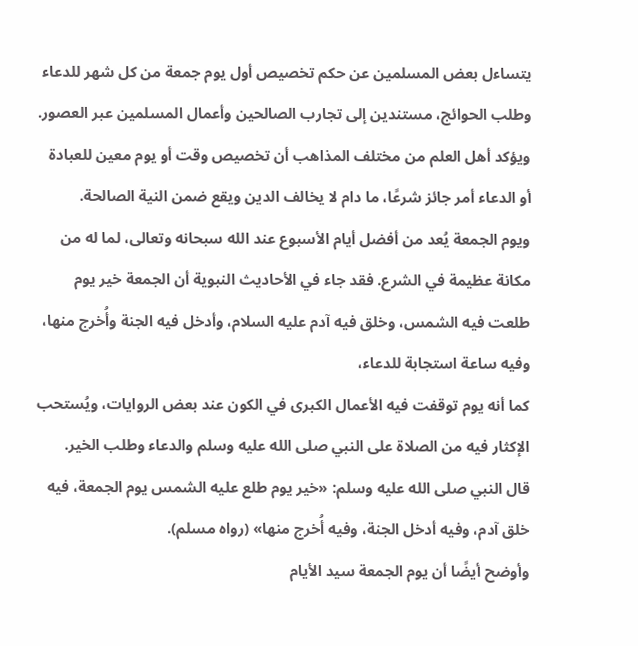يتساءل بعض المسلمين عن حكم تخصيص أول يوم جمعة من كل شهر للدعاء وطلب الحوائج، مستندين إلى تجارب الصالحين وأعمال المسلمين عبر العصور.
ويؤكد أهل العلم من مختلف المذاهب أن تخصيص وقت أو يوم معين للعبادة أو الدعاء أمر جائز شرعًا، ما دام لا يخالف الدين ويقع ضمن النية الصالحة.
ويوم الجمعة يُعد من أفضل أيام الأسبوع عند الله سبحانه وتعالى، لما له من مكانة عظيمة في الشرع. فقد جاء في الأحاديث النبوية أن الجمعة خير يوم طلعت فيه الشمس، وخلق فيه آدم عليه السلام، وأدخل فيه الجنة وأُخرج منها، وفيه ساعة استجابة للدعاء،
كما أنه يوم توقفت فيه الأعمال الكبرى في الكون عند بعض الروايات، ويُستحب الإكثار فيه من الصلاة على النبي صلى الله عليه وسلم والدعاء وطلب الخير.
قال النبي صلى الله عليه وسلم: «خير يوم طلع عليه الشمس يوم الجمعة، فيه خلق آدم، وفيه أدخل الجنة، وفيه أُخرج منها» (رواه مسلم).
وأوضح أيضًا أن يوم الجمعة سيد الأيام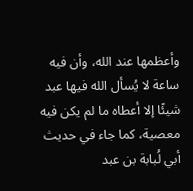وأعظمها عند الله، وأن فيه ساعة لا يُسأل الله فيها عبد شيئًا إلا أعطاه ما لم يكن فيه معصية، كما جاء في حديث أبي لُبابة بن عبد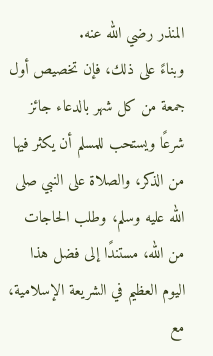المنذر رضي الله عنه.
وبناءً على ذلك، فإن تخصيص أول جمعة من كل شهر بالدعاء جائز شرعًا ويستحب للمسلم أن يكثر فيها من الذكر، والصلاة على النبي صلى الله عليه وسلم، وطلب الحاجات من الله، مستندًا إلى فضل هذا اليوم العظيم في الشريعة الإسلامية، مع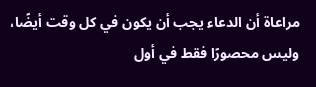مراعاة أن الدعاء يجب أن يكون في كل وقت أيضًا، وليس محصورًا فقط في أول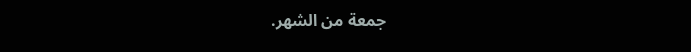جمعة من الشهر.